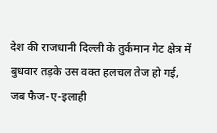देश की राजधानी दिल्ली के तुर्कमान गेट क्षेत्र में बुधवार तड़के उस वक्त हलचल तेज हो गई, जब फैज-ए-इलाही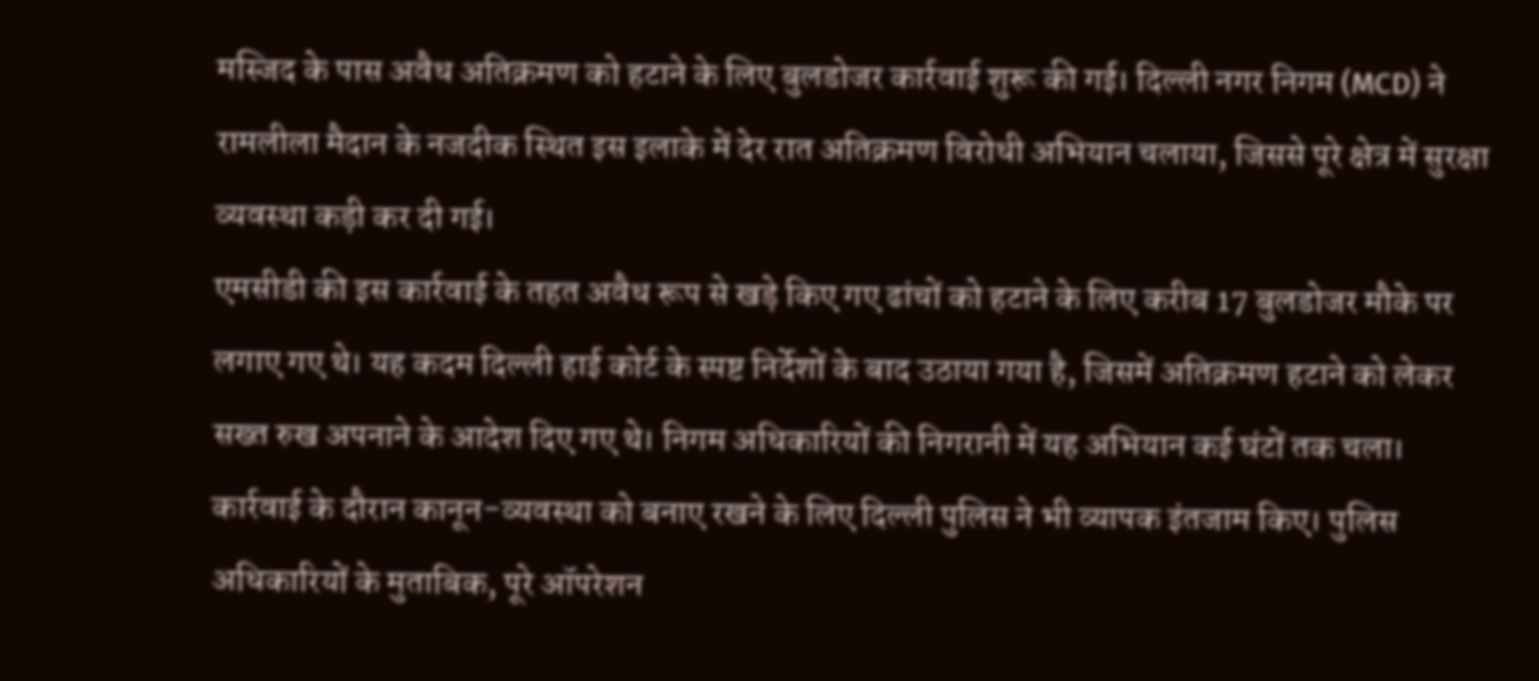मस्जिद के पास अवैध अतिक्रमण को हटाने के लिए बुलडोजर कार्रवाई शुरू की गई। दिल्ली नगर निगम (MCD) ने रामलीला मैदान के नजदीक स्थित इस इलाके में देर रात अतिक्रमण विरोधी अभियान चलाया, जिससे पूरे क्षेत्र में सुरक्षा व्यवस्था कड़ी कर दी गई।
एमसीडी की इस कार्रवाई के तहत अवैध रूप से खड़े किए गए ढांचों को हटाने के लिए करीब 17 बुलडोजर मौके पर लगाए गए थे। यह कदम दिल्ली हाई कोर्ट के स्पष्ट निर्देशों के बाद उठाया गया है, जिसमें अतिक्रमण हटाने को लेकर सख्त रुख अपनाने के आदेश दिए गए थे। निगम अधिकारियों की निगरानी में यह अभियान कई घंटों तक चला।
कार्रवाई के दौरान कानून-व्यवस्था को बनाए रखने के लिए दिल्ली पुलिस ने भी व्यापक इंतजाम किए। पुलिस अधिकारियों के मुताबिक, पूरे ऑपरेशन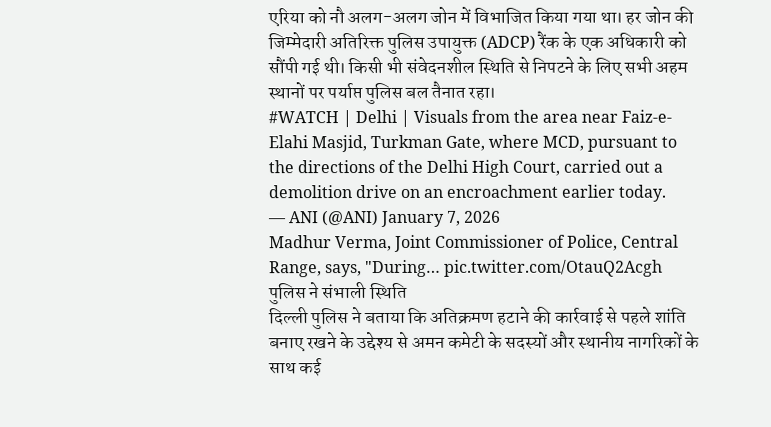एरिया को नौ अलग-अलग जोन में विभाजित किया गया था। हर जोन की जिम्मेदारी अतिरिक्त पुलिस उपायुक्त (ADCP) रैंक के एक अधिकारी को सौंपी गई थी। किसी भी संवेदनशील स्थिति से निपटने के लिए सभी अहम स्थानों पर पर्याप्त पुलिस बल तैनात रहा।
#WATCH | Delhi | Visuals from the area near Faiz-e-Elahi Masjid, Turkman Gate, where MCD, pursuant to the directions of the Delhi High Court, carried out a demolition drive on an encroachment earlier today.
— ANI (@ANI) January 7, 2026
Madhur Verma, Joint Commissioner of Police, Central Range, says, "During… pic.twitter.com/OtauQ2Acgh
पुलिस ने संभाली स्थिति
दिल्ली पुलिस ने बताया कि अतिक्रमण हटाने की कार्रवाई से पहले शांति बनाए रखने के उद्देश्य से अमन कमेटी के सदस्यों और स्थानीय नागरिकों के साथ कई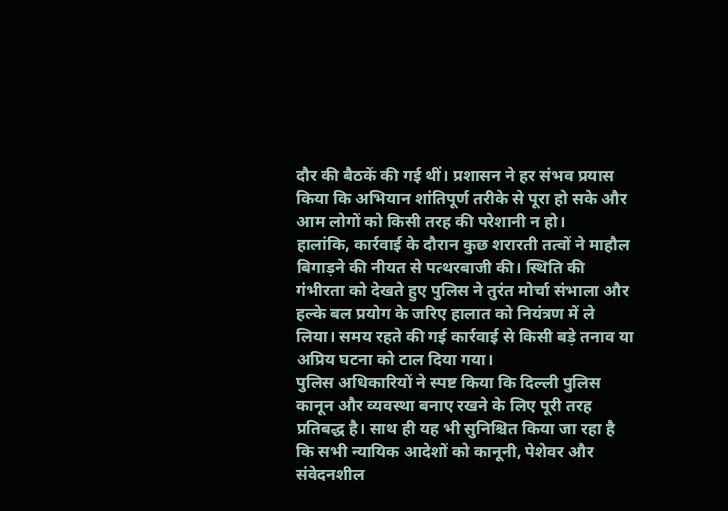दौर की बैठकें की गई थीं। प्रशासन ने हर संभव प्रयास किया कि अभियान शांतिपूर्ण तरीके से पूरा हो सके और आम लोगों को किसी तरह की परेशानी न हो।
हालांकि, कार्रवाई के दौरान कुछ शरारती तत्वों ने माहौल बिगाड़ने की नीयत से पत्थरबाजी की। स्थिति की गंभीरता को देखते हुए पुलिस ने तुरंत मोर्चा संभाला और हल्के बल प्रयोग के जरिए हालात को नियंत्रण में ले लिया। समय रहते की गई कार्रवाई से किसी बड़े तनाव या अप्रिय घटना को टाल दिया गया।
पुलिस अधिकारियों ने स्पष्ट किया कि दिल्ली पुलिस कानून और व्यवस्था बनाए रखने के लिए पूरी तरह प्रतिबद्ध है। साथ ही यह भी सुनिश्चित किया जा रहा है कि सभी न्यायिक आदेशों को कानूनी, पेशेवर और संवेदनशील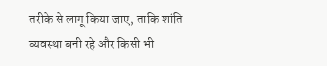तरीके से लागू किया जाए, ताकि शांति व्यवस्था बनी रहे और किसी भी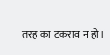तरह का टकराव न हो।